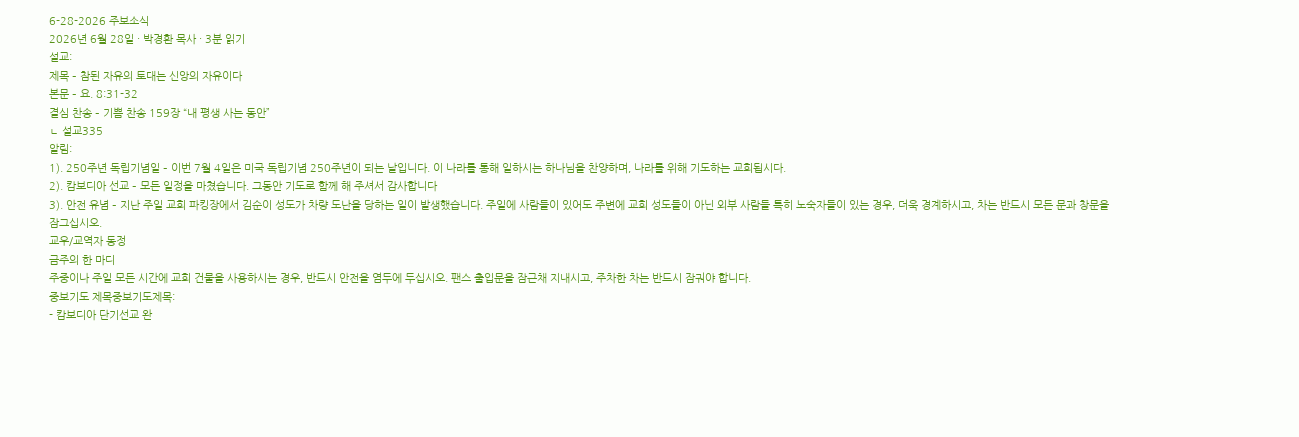6-28-2026 주보소식
2026년 6월 28일 · 박경환 목사 · 3분 읽기
설교:
제목 – 참된 자유의 토대는 신앙의 자유이다
본문 – 요. 8:31-32
결심 찬송 – 기쁨 찬송 159장 “내 평생 사는 동안”
ㄴ 설교335
알림:
1). 250주년 독립기념일 – 이번 7월 4일은 미국 독립기념 250주년이 되는 날입니다. 이 나라를 통해 일하시는 하나님을 찬양하며, 나라를 위해 기도하는 교회됩시다.
2). 캄보디아 선교 – 모든 일정을 마쳤습니다. 그동안 기도로 함께 해 주셔서 감사합니다
3). 안전 유념 – 지난 주일 교회 파킹장에서 김순이 성도가 차량 도난을 당하는 일이 발생했습니다. 주일에 사람들이 있어도 주변에 교회 성도들이 아닌 외부 사람들 특히 노숙자들이 있는 경우, 더욱 경계하시고, 차는 반드시 모든 문과 창문을 잠그십시오.
교우/교역자 동정
금주의 한 마디
주중이나 주일 모든 시간에 교회 건물을 사용하시는 경우, 반드시 안전을 염두에 두십시오. 팬스 출입문을 잠근채 지내시고, 주차한 차는 반드시 잠궈야 합니다.
중보기도 제목중보기도제목:
- 캄보디아 단기선교 완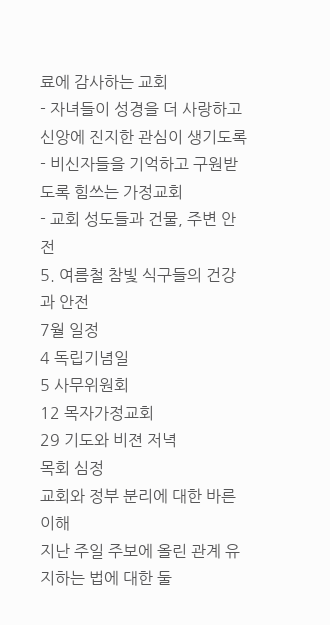료에 감사하는 교회
- 자녀들이 성경을 더 사랑하고 신앙에 진지한 관심이 생기도록
- 비신자들을 기억하고 구원받도록 힘쓰는 가정교회
- 교회 성도들과 건물, 주변 안전
5. 여름철 참빛 식구들의 건강과 안전
7월 일정
4 독립기념일
5 사무위원회
12 목자가정교회
29 기도와 비젼 저녁
목회 심정
교회와 정부 분리에 대한 바른 이해
지난 주일 주보에 올린 관계 유지하는 법에 대한 둘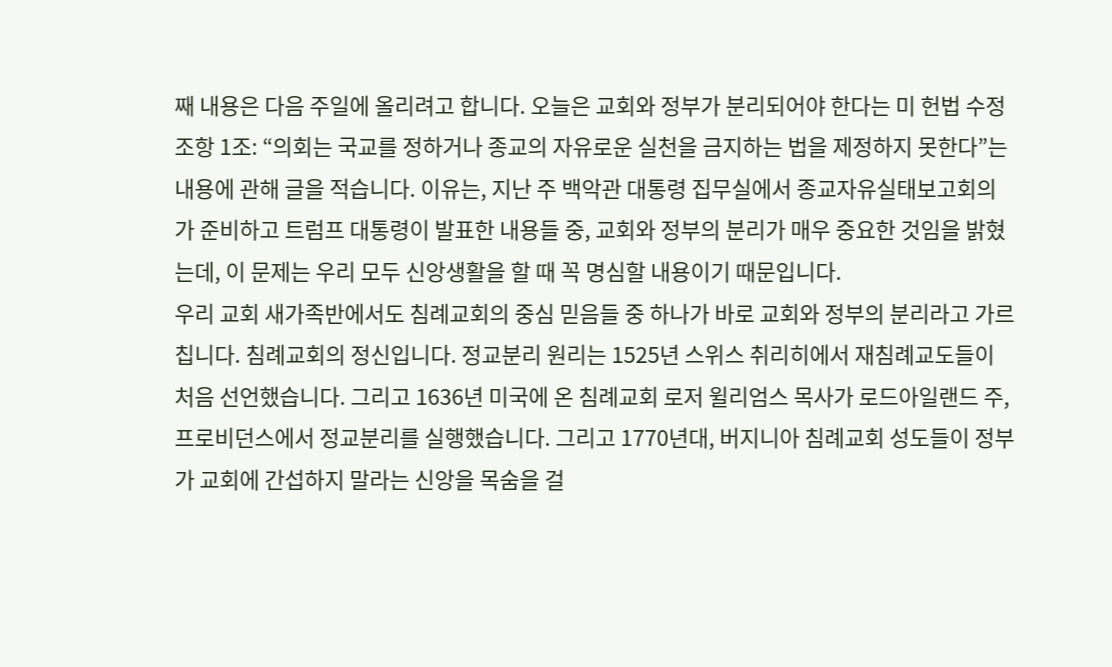째 내용은 다음 주일에 올리려고 합니다. 오늘은 교회와 정부가 분리되어야 한다는 미 헌법 수정 조항 1조: “의회는 국교를 정하거나 종교의 자유로운 실천을 금지하는 법을 제정하지 못한다”는 내용에 관해 글을 적습니다. 이유는, 지난 주 백악관 대통령 집무실에서 종교자유실태보고회의가 준비하고 트럼프 대통령이 발표한 내용들 중, 교회와 정부의 분리가 매우 중요한 것임을 밝혔는데, 이 문제는 우리 모두 신앙생활을 할 때 꼭 명심할 내용이기 때문입니다.
우리 교회 새가족반에서도 침례교회의 중심 믿음들 중 하나가 바로 교회와 정부의 분리라고 가르칩니다. 침례교회의 정신입니다. 정교분리 원리는 1525년 스위스 취리히에서 재침례교도들이 처음 선언했습니다. 그리고 1636년 미국에 온 침례교회 로저 윌리엄스 목사가 로드아일랜드 주, 프로비던스에서 정교분리를 실행했습니다. 그리고 1770년대, 버지니아 침례교회 성도들이 정부가 교회에 간섭하지 말라는 신앙을 목숨을 걸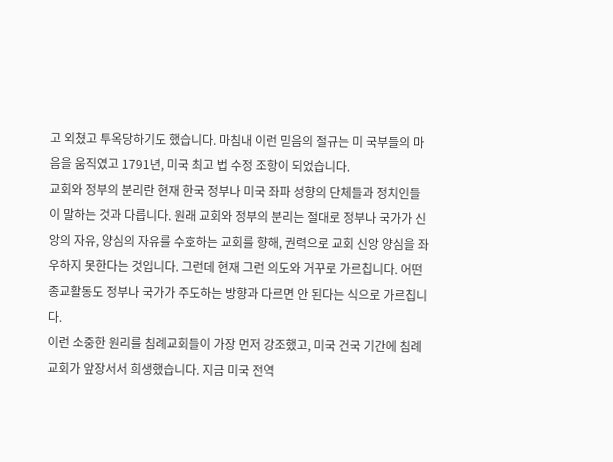고 외쳤고 투옥당하기도 했습니다. 마침내 이런 믿음의 절규는 미 국부들의 마음을 움직였고 1791년, 미국 최고 법 수정 조항이 되었습니다.
교회와 정부의 분리란 현재 한국 정부나 미국 좌파 성향의 단체들과 정치인들이 말하는 것과 다릅니다. 원래 교회와 정부의 분리는 절대로 정부나 국가가 신앙의 자유, 양심의 자유를 수호하는 교회를 향해, 권력으로 교회 신앙 양심을 좌우하지 못한다는 것입니다. 그런데 현재 그런 의도와 거꾸로 가르칩니다. 어떤 종교활동도 정부나 국가가 주도하는 방향과 다르면 안 된다는 식으로 가르칩니다.
이런 소중한 원리를 침례교회들이 가장 먼저 강조했고, 미국 건국 기간에 침례교회가 앞장서서 희생했습니다. 지금 미국 전역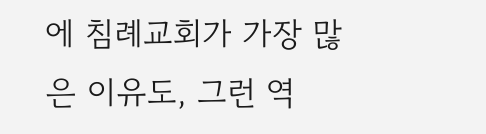에 침례교회가 가장 많은 이유도, 그런 역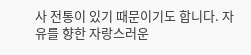사 전통이 있기 때문이기도 합니다. 자유를 향한 자랑스러운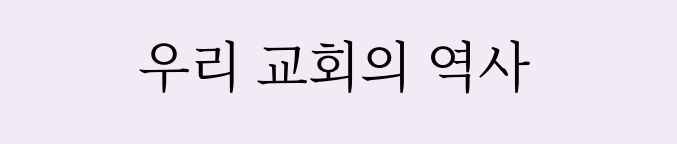우리 교회의 역사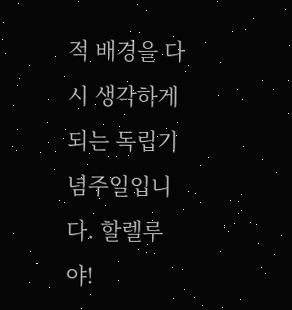적 배경을 다시 생각하게 되는 독립기념주일입니다. 할렐루야!